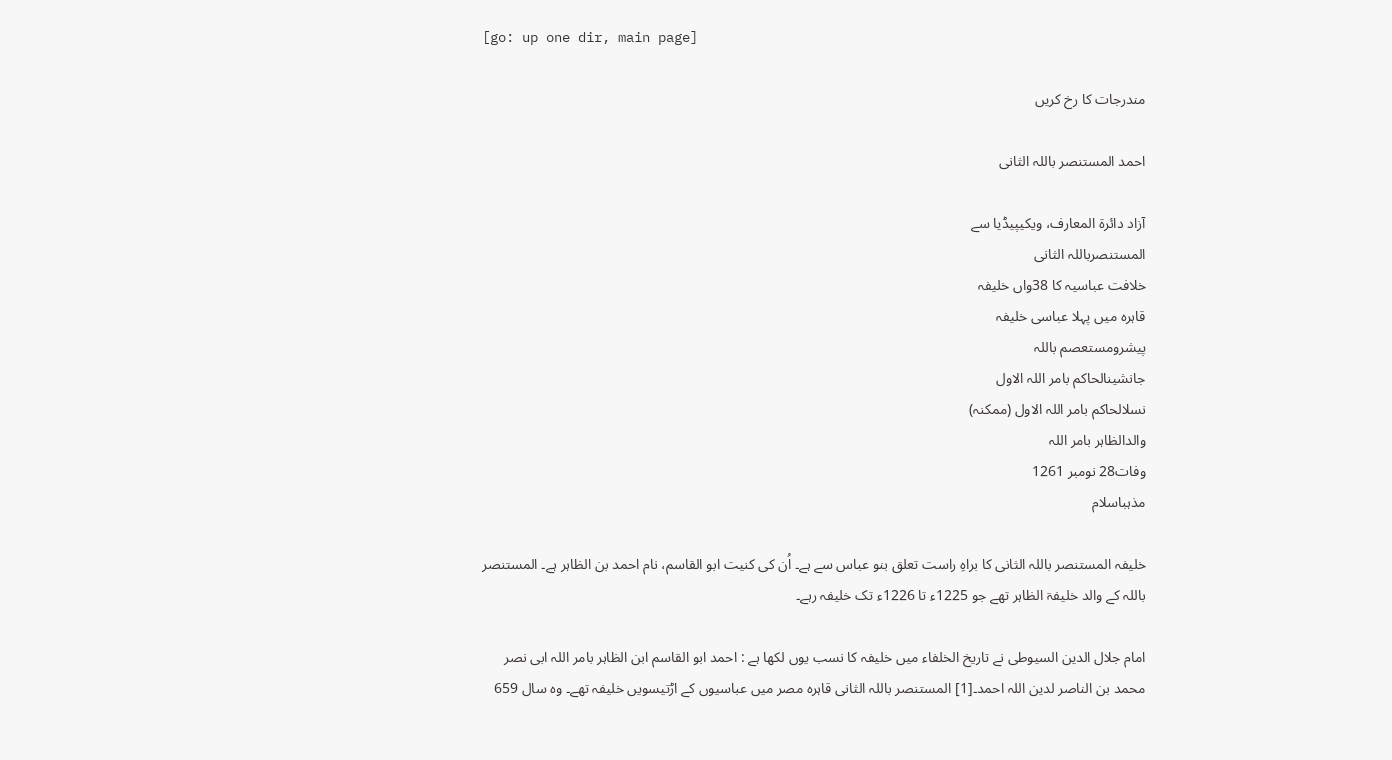[go: up one dir, main page]

مندرجات کا رخ کریں

احمد المستنصر باللہ الثانی

آزاد دائرۃ المعارف، ویکیپیڈیا سے
المستنصرباللہ الثانی
خلافت عباسیہ کا 38واں خلیفہ
قاہرہ میں پہلا عباسی خلیفہ
پیشرومستعصم باللہ
جانشینالحاکم بامر اللہ الاول
نسلالحاکم بامر اللہ الاول (ممکنہ)
والدالظاہر بامر اللہ
وفات28 نومبر 1261
مذہباسلام

خلیفہ المستنصر باللہ الثانی کا براہِ راست تعلق بنو عباس سے ہے۔ اُن کی کنیت ابو القاسم، نام احمد بن الظاہر ہے۔ المستنصر باللہ کے والد خلیفۃ الظاہر تھے جو 1225ء تا 1226ء تک خلیفہ رہے۔

امام جلال الدین السیوطی نے تاریخ الخلفاء میں خلیفہ کا نسب یوں لکھا ہے : احمد ابو القاسم ابن الظاہر بامر اللہ ابی نصر محمد بن الناصر لدین اللہ احمد۔[1] المستنصر باللہ الثانی قاہرہ مصر میں عباسیوں کے اڑتیسویں خلیفہ تھے۔ وہ سال 659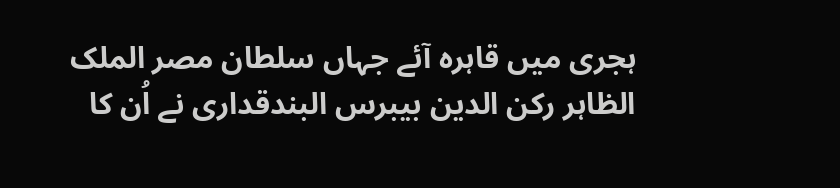ہجری میں قاہرہ آئے جہاں سلطان مصر الملک الظاہر رکن الدین بیبرس البندقداری نے اُن کا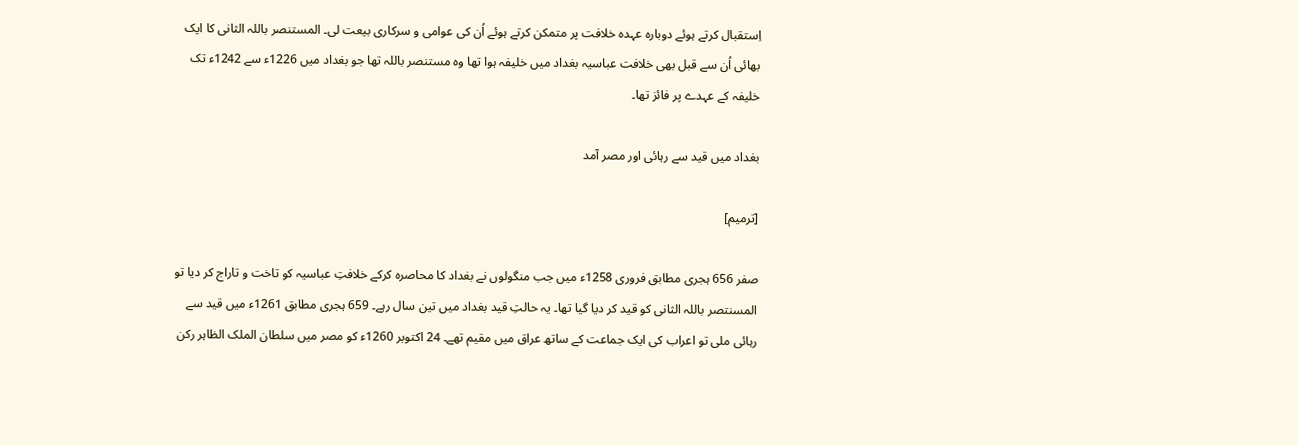اِستقبال کرتے ہوئے دوبارہ عہدہ خلافت پر متمکن کرتے ہوئے اُن کی عوامی و سرکاری بیعت لی۔ المستنصر باللہ الثانی کا ایک بھائی اُن سے قبل بھی خلافت عباسیہ بغداد میں خلیفہ ہوا تھا وہ مستنصر باللہ تھا جو بغداد میں 1226ء سے 1242ء تک خلیفہ کے عہدے پر فائز تھا۔

بغداد میں قید سے رہائی اور مصر آمد

[ترمیم]

صفر 656 ہجری مطابق فروری 1258ء میں جب منگولوں نے بغداد کا محاصرہ کرکے خلافتِ عباسیہ کو تاخت و تاراج کر دیا تو المسنتصر باللہ الثانی کو قید کر دیا گیا تھا۔ یہ حالتِ قید بغداد میں تین سال رہے۔ 659 ہجری مطابق 1261ء میں قید سے رہائی ملی تو اعراب کی ایک جماعت کے ساتھ عراق میں مقیم تھے۔ 24 اکتوبر 1260ء کو مصر میں سلطان الملک الظاہر رکن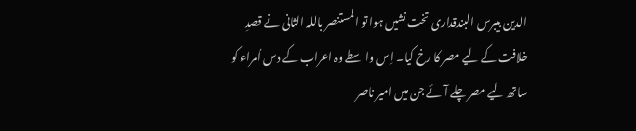الدین بیبرس البندقداری تخت نشیں ہوا تو المستنصر باللہ الثانی نے قصدِ خلافت کے لیے مصر کا رخ کیا۔ اِس واسطے وہ اعراب کے دس اُمراء کو ساتھ لیے مصر چلے آئے جن میں امیر ناصر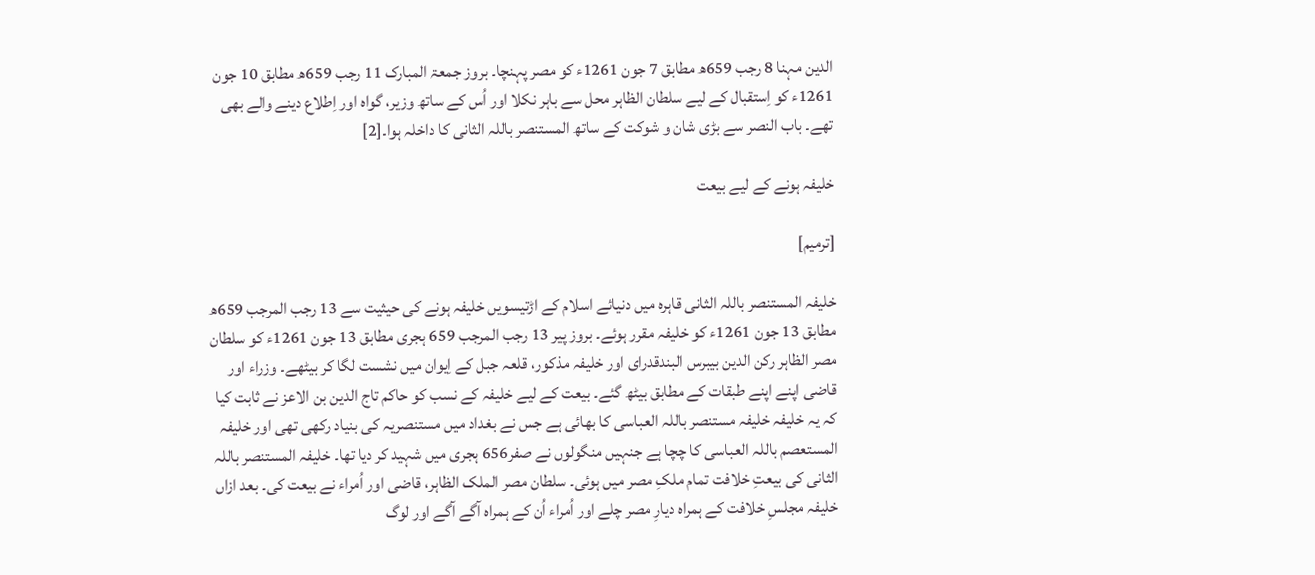الدین مہنا 8 رجب 659ھ مطابق 7 جون 1261ء کو مصر پہنچا۔ بروز جمعۃ المبارک 11 رجب 659ھ مطابق 10 جون 1261ء کو اِستقبال کے لیے سلطان الظاہر محل سے باہر نکلا اور اُس کے ساتھ وزیر، گواہ اور اِطلاع دینے والے بھی تھے۔ باب النصر سے بڑی شان و شوکت کے ساتھ المستنصر باللہ الثانی کا داخلہ ہوا۔[2]

خلیفہ ہونے کے لیے بیعت

[ترمیم]

خلیفہ المستنصر باللہ الثانی قاہرہ میں دنیائے اسلام کے اڑتیسویں خلیفہ ہونے کی حیثیت سے 13 رجب المرجب 659ھ مطابق 13 جون 1261ء کو خلیفہ مقرر ہوئے۔ بروز پیر 13 رجب المرجب 659 ہجری مطابق 13 جون 1261ء کو سلطان مصر الظاہر رکن الدین بیبرس البندقدرای اور خلیفہ مذکور، قلعہ جبل کے اِیوان میں نشست لگا کر بیٹھے۔ وزراء اور قاضی اپنے اپنے طبقات کے مطابق بیٹھ گئے۔ بیعت کے لیے خلیفہ کے نسب کو حاکم تاج الدین بن الاعز نے ثابت کیا کہ یہ خلیفہ خلیفہ مستنصر باللہ العباسی کا بھائی ہے جس نے بغداد میں مستنصریہ کی بنیاد رکھی تھی اور خلیفہ المستعصم باللہ العباسی کا چچا ہے جنہیں منگولوں نے صفر656 ہجری میں شہید کر دیا تھا۔ خلیفہ المستنصر باللہ الثانی کی بیعتِ خلافت تمام ملکِ مصر میں ہوئی۔ سلطان مصر الملک الظاہر، قاضی اور اُمراء نے بیعت کی۔ بعد ازاں خلیفہ مجلسِ خلافت کے ہمراہ دیارِ مصر چلے اور اُمراء اُن کے ہمراہ آگے آگے اور لوگ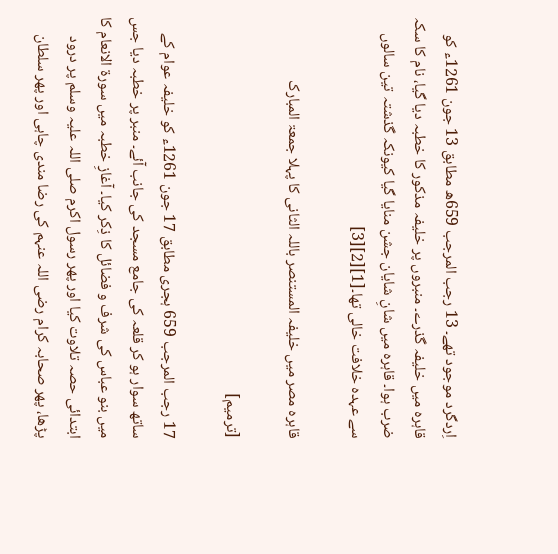اِردگرد موجود تھے۔ 13 رجب المرجب 659ھ مطابق 13 جون 1261ء کو قاہرہ میں خلیفہ گذرے۔ منبروں پر خلیفہ مذکور کا خطبہ دیا گیا، نام کا سکہ ضرب ہوا۔ قاہرہ میں شانِ شایان جشن منایا گیا کیونکہ گذشتہ تین سالوں سے عہدہ خلافت خالی تھا۔[1][2][3]

قاہرہ مصر میں خلیفہ المستنصر باللہ الثانی کا پہلا جمعۃ المبارک

[ترمیم]

17 رجب المرجب 659 ہجری مطابق 17 جون 1261ء کو خلیفہ عوام کے ساتھ سوار ہو کر قلعہ کی جامع مسجد کی جانب آئے۔ منبر پر خطبہ دیا جس میں بنو عباس کی شرف و فضائل کا ذِکر کیا۔ آغازِ خطبہ میں سورۃ الانعام کا ابتدائی حصہ تلاوت کیا اور پھر رسول اکرم صلی اللہ علیہ وسلم پر درود پڑھا، پھر صحابہ کرام رضی اللہ عنہم کی رضا مندی چاہی اور پھر سلطان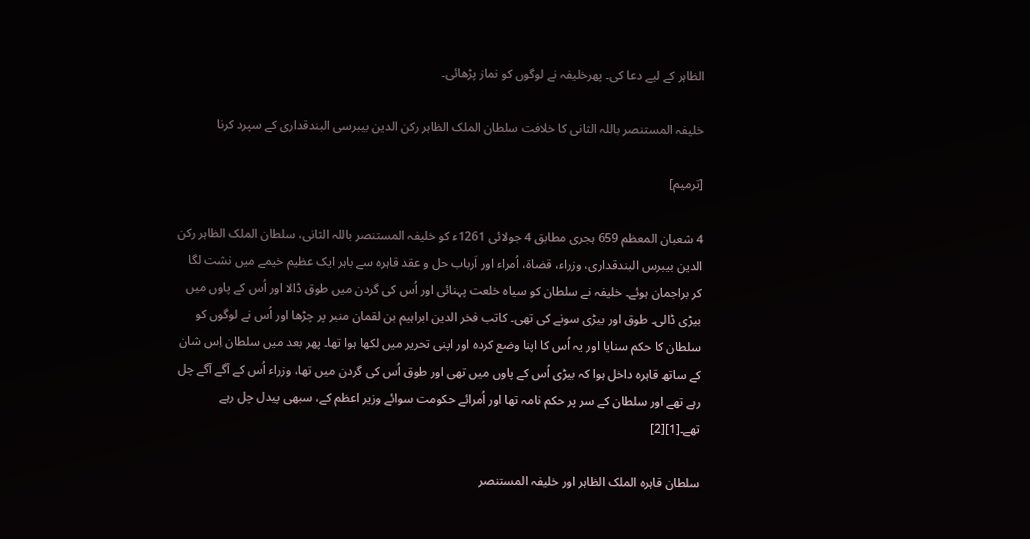الظاہر کے لیے دعا کی۔ پھرخلیفہ نے لوگوں کو نماز پڑھائی۔

خلیفہ المستنصر باللہ الثانی کا خلافت سلطان الملک الظاہر رکن الدین بیبرسی البندقداری کے سپرد کرنا

[ترمیم]

4 شعبان المعظم 659 ہجری مطابق 4 جولائی 1261ء کو خلیفہ المستنصر باللہ الثانی، سلطان الملک الظاہر رکن الدین بیبرس البندقداری، وزراء، قضاۃ، اُمراء اور اَرباب حل و عقد قاہرہ سے باہر ایک عظیم خیمے میں نشت لگا کر براجمان ہوئے۔ خلیفہ نے سلطان کو سیاہ خلعت پہنائی اور اُس کی گردن میں طوق ڈالا اور اُس کے پاوں میں بیڑی ڈالی۔ طوق اور بیڑی سونے کی تھی۔ کاتب فخر الدین ابراہیم بن لقمان منبر پر چڑھا اور اُس نے لوگوں کو سلطان کا حکم سنایا اور یہ اُس کا اپنا وضع کردہ اور اپنی تحریر میں لکھا ہوا تھا۔ پھر بعد میں سلطان اِس شان کے ساتھ قاہرہ داخل ہوا کہ بیڑی اُس کے پاوں میں تھی اور طوق اُس کی گردن میں تھا، وزراء اُس کے آگے آگے چل رہے تھے اور سلطان کے سر پر حکم نامہ تھا اور اُمرائے حکومت سوائے وزیر اعظم کے، سبھی پیدل چل رہے تھے۔[1][2]

سلطان قاہرہ الملک الظاہر اور خلیفہ المستنصر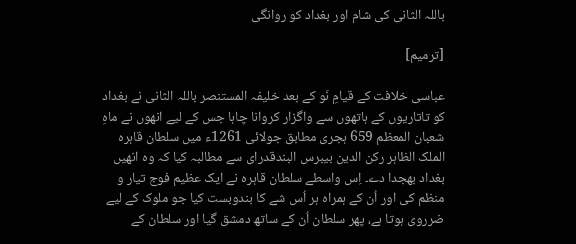باللہ الثانی کی شام اور بغداد کو روانگی

[ترمیم]

عباسی خلافت کے قیامِ نَو کے بعد خلیفہ المستنصر باللہ الثانی نے بغداد کو تاتاریوں کے ہاتھوں سے واگزار کروانا چاہا جس کے لیے انھوں نے ماہِ شعبان المعظم 659 ہجری مطابق جولائی 1261ء میں سلطان قاہرہ الملک الظاہر رکن الدین بیبرس البندقدرای سے مطالبہ کیا کہ وہ انھیں بغداد بھجدا دے۔ اِس واسطے سلطان قاہرہ نے ایک عظیم فوج تیار و منظم کی اور اُن کے ہمراہ ہر اُس شے کا بندوبست کیا جو ملوک کے لیے ضرروی ہوتا ہے، پھر سلطان اُن کے ساتھ دمشق گیا اور سلطان کے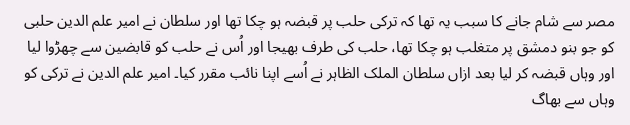مصر سے شام جانے کا سبب یہ تھا کہ ترکی حلب پر قبضہ ہو چکا تھا اور سلطان نے امیر علم الدین حلبی کو جو بنو دمشق پر متغلب ہو چکا تھا، حلب کی طرف بھیجا اور اُس نے حلب کو قابضین سے چھڑوا لیا اور وہاں قبضہ کر لیا بعد ازاں سلطان الملک الظاہر نے اُسے اپنا نائب مقرر کیا۔ امیر علم الدین نے ترکی کو وہاں سے بھاگ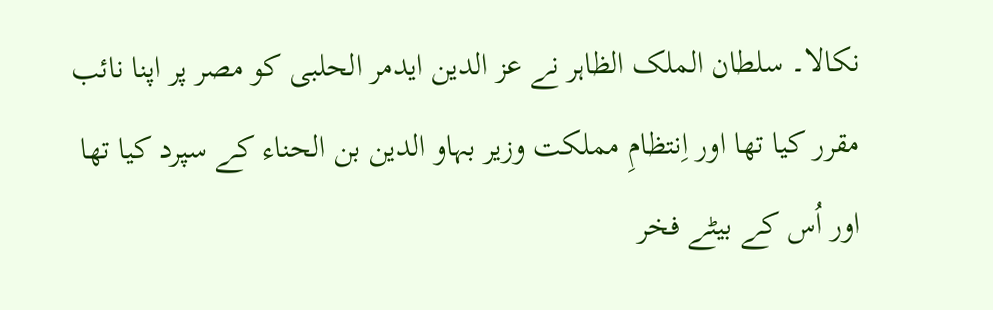نکالا۔ سلطان الملک الظاہر نے عز الدین ایدمر الحلبی کو مصر پر اپنا نائب مقرر کیا تھا اور اِنتظامِ مملکت وزیر بہاو الدین بن الحناء کے سپرد کیا تھا اور اُس کے بیٹے فخر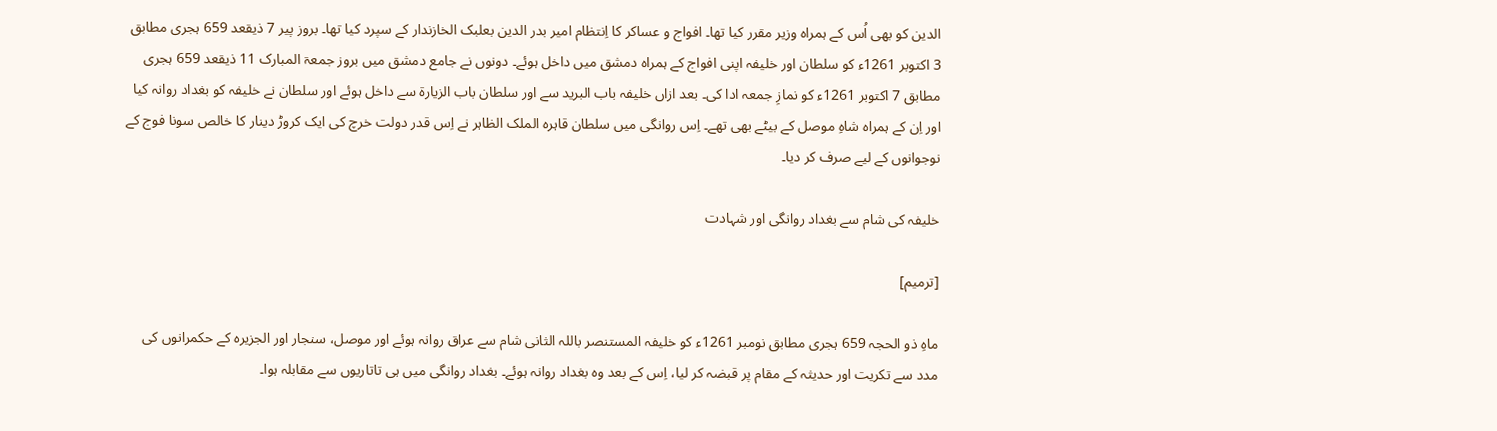الدین کو بھی اُس کے ہمراہ وزیر مقرر کیا تھا۔ افواج و عساکر کا اِنتظام امیر بدر الدین بعلبک الخازندار کے سپرد کیا تھا۔ بروز پیر 7 ذیقعد 659 ہجری مطابق 3 اکتوبر 1261ء کو سلطان اور خلیفہ اپنی افواج کے ہمراہ دمشق میں داخل ہوئے۔ دونوں نے جامع دمشق میں بروز جمعۃ المبارک 11 ذیقعد 659 ہجری مطابق 7 اکتوبر 1261ء کو نمازِ جمعہ ادا کی۔ بعد ازاں خلیفہ باب البرید سے اور سلطان باب الزیارۃ سے داخل ہوئے اور سلطان نے خلیفہ کو بغداد روانہ کیا اور اِن کے ہمراہ شاہِ موصل کے بیٹے بھی تھے۔ اِس روانگی میں سلطان قاہرہ الملک الظاہر نے اِس قدر دولت خرچ کی ایک کروڑ دینار کا خالص سونا فوج کے نوجوانوں کے لیے صرف کر دیا۔

خلیفہ کی شام سے بغداد روانگی اور شہادت

[ترمیم]

ماہِ ذو الحجہ 659 ہجری مطابق نومبر 1261ء کو خلیفہ المستنصر باللہ الثانی شام سے عراق روانہ ہوئے اور موصل، سنجار اور الجزیرہ کے حکمرانوں کی مدد سے تکریت اور حدیثہ کے مقام پر قبضہ کر لیا، اِس کے بعد وہ بغداد روانہ ہوئے۔ بغداد روانگی میں ہی تاتاریوں سے مقابلہ ہوا۔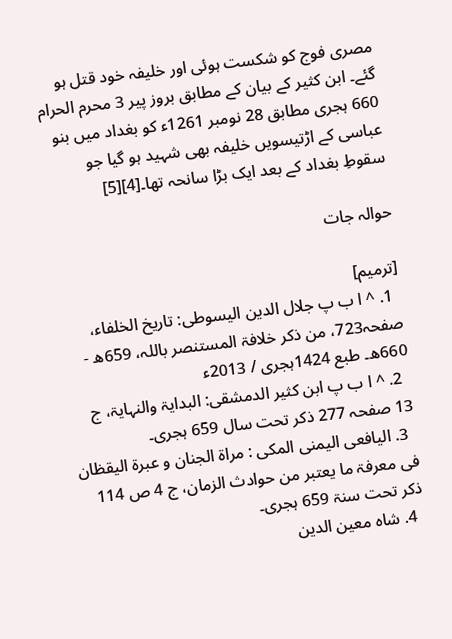مصری فوج کو شکست ہوئی اور خلیفہ خود قتل ہو گئے۔ ابن کثیر کے بیان کے مطابق بروز پیر 3 محرم الحرام 660 ہجری مطابق 28 نومبر 1261ء کو بغداد میں بنو عباسی کے اڑتیسویں خلیفہ بھی شہید ہو گیا جو سقوطِ بغداد کے بعد ایک بڑا سانحہ تھا۔[4][5]

حوالہ جات

[ترمیم]
  1. ^ ا ب پ جلال الدین الیسوطی: تاریخ الخلفاء، صفحہ723، من ذکر خلافۃ المستنصر باللہ، 659ھ - 660ھ۔ طبع 1424ہجری / 2013ء
  2. ^ ا ب پ ابن کثیر الدمشقی: البدایۃ والنہایۃ، ج 13 صفحہ 277 ذکر تحت سال 659 ہجری۔
  3. الیافعی الیمنی المکی : مراۃ الجنان و عبرۃ الیقظان فی معرفۃ ما یعتبر من حوادث الزمان، ج 4 ص 114 ذکر تحت سنۃ 659 ہجری۔
  4. شاہ معین الدین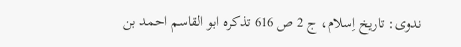ندوی: تاریخ اِسلام، ج 2 ص 616 تذکرہ ابو القاسم احمد بن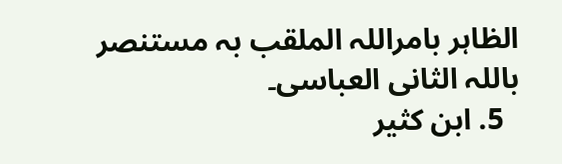الظاہر بامراللہ الملقب بہ مستنصر باللہ الثانی العباسی۔
  5. ابن کثیر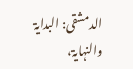الدمشقی: البدایۃ والنہایۃ،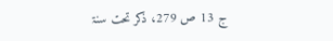ج 13 ص 279، ذکر تحت سنۃ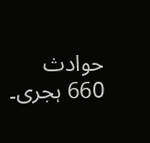حوادث 660 ہجری۔